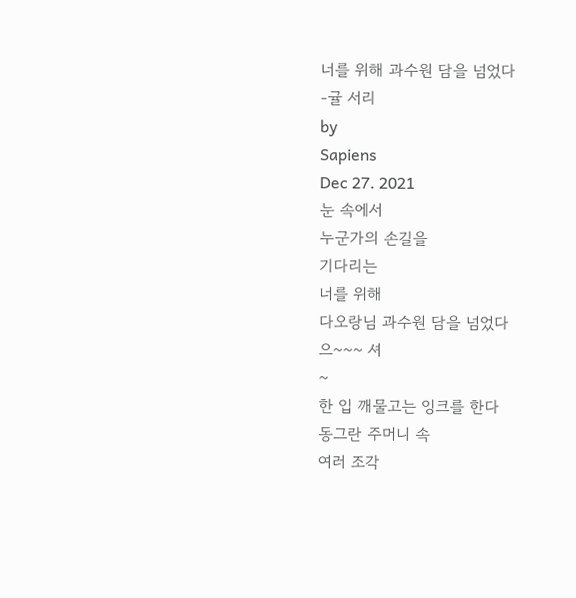너를 위해 과수원 담을 넘었다
-귤 서리
by
Sapiens
Dec 27. 2021
눈 속에서
누군가의 손길을
기다리는
너를 위해
다오랑님 과수원 담을 넘었다
으~~~ 셔
~
한 입 깨물고는 잉크를 한다
동그란 주머니 속
여러 조각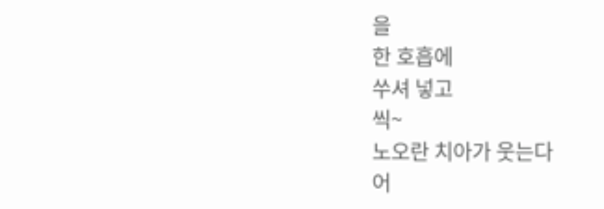을
한 호흡에
쑤셔 넣고
씩~
노오란 치아가 웃는다
어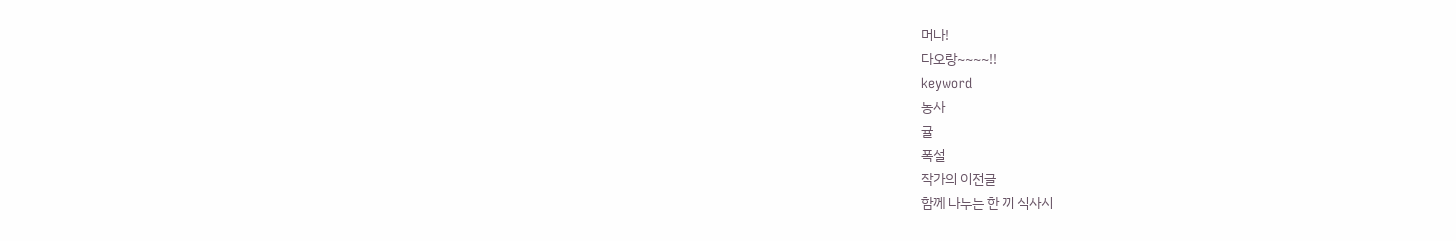머나!
다오랑~~~~!!
keyword
농사
귤
폭설
작가의 이전글
함께 나누는 한 끼 식사시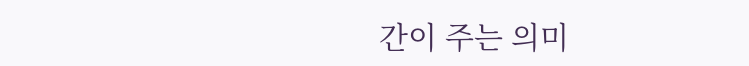간이 주는 의미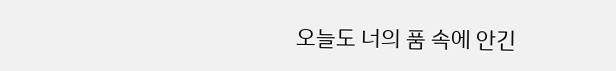오늘도 너의 품 속에 안긴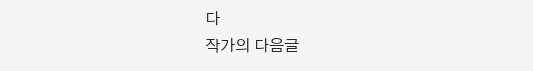다
작가의 다음글